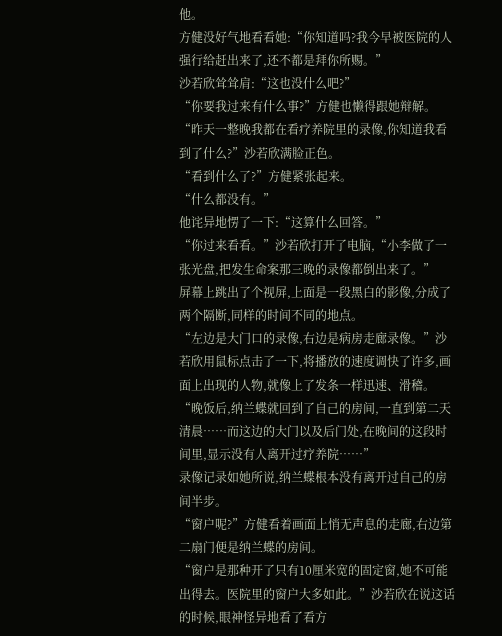他。
方健没好气地看看她:“你知道吗?我今早被医院的人强行给赶出来了,还不都是拜你所赐。”
沙若欣耸耸肩:“这也没什么吧?”
“你要我过来有什么事?”方健也懒得跟她辩解。
“昨天一整晚我都在看疗养院里的录像,你知道我看到了什么?”沙若欣满脸正色。
“看到什么了?”方健紧张起来。
“什么都没有。”
他诧异地愣了一下:“这算什么回答。”
“你过来看看。”沙若欣打开了电脑,“小李做了一张光盘,把发生命案那三晚的录像都倒出来了。”
屏幕上跳出了个视屏,上面是一段黑白的影像,分成了两个隔断,同样的时间不同的地点。
“左边是大门口的录像,右边是病房走廊录像。”沙若欣用鼠标点击了一下,将播放的速度调快了许多,画面上出现的人物,就像上了发条一样迅速、滑稽。
“晚饭后,纳兰蝶就回到了自己的房间,一直到第二天清晨……而这边的大门以及后门处,在晚间的这段时间里,显示没有人离开过疗养院……”
录像记录如她所说,纳兰蝶根本没有离开过自己的房间半步。
“窗户呢?”方健看着画面上悄无声息的走廊,右边第二扇门便是纳兰蝶的房间。
“窗户是那种开了只有10厘米宽的固定窗,她不可能出得去。医院里的窗户大多如此。”沙若欣在说这话的时候,眼神怪异地看了看方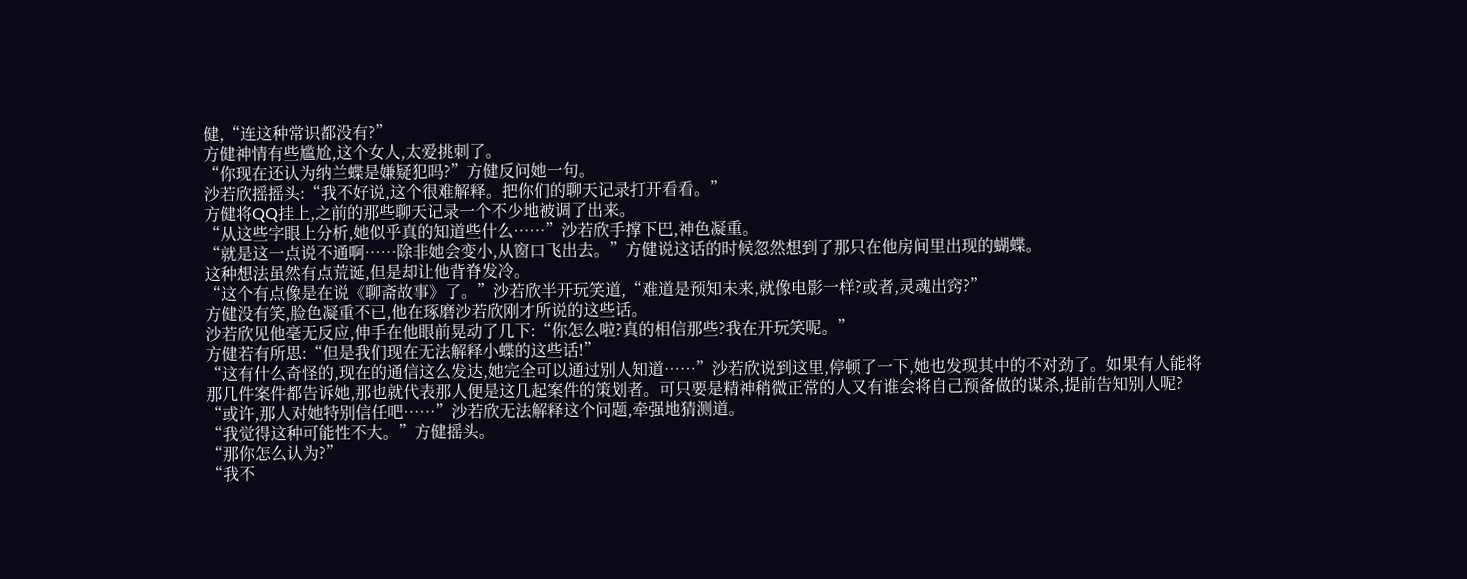健,“连这种常识都没有?”
方健神情有些尴尬,这个女人,太爱挑刺了。
“你现在还认为纳兰蝶是嫌疑犯吗?”方健反问她一句。
沙若欣摇摇头:“我不好说,这个很难解释。把你们的聊天记录打开看看。”
方健将QQ挂上,之前的那些聊天记录一个不少地被调了出来。
“从这些字眼上分析,她似乎真的知道些什么……”沙若欣手撑下巴,神色凝重。
“就是这一点说不通啊……除非她会变小,从窗口飞出去。”方健说这话的时候忽然想到了那只在他房间里出现的蝴蝶。
这种想法虽然有点荒诞,但是却让他背脊发冷。
“这个有点像是在说《聊斋故事》了。”沙若欣半开玩笑道,“难道是预知未来,就像电影一样?或者,灵魂出窍?”
方健没有笑,脸色凝重不已,他在琢磨沙若欣刚才所说的这些话。
沙若欣见他毫无反应,伸手在他眼前晃动了几下:“你怎么啦?真的相信那些?我在开玩笑呢。”
方健若有所思:“但是我们现在无法解释小蝶的这些话!”
“这有什么奇怪的,现在的通信这么发达,她完全可以通过别人知道……”沙若欣说到这里,停顿了一下,她也发现其中的不对劲了。如果有人能将那几件案件都告诉她,那也就代表那人便是这几起案件的策划者。可只要是精神稍微正常的人又有谁会将自己预备做的谋杀,提前告知别人呢?
“或许,那人对她特别信任吧……”沙若欣无法解释这个问题,牵强地猜测道。
“我觉得这种可能性不大。”方健摇头。
“那你怎么认为?”
“我不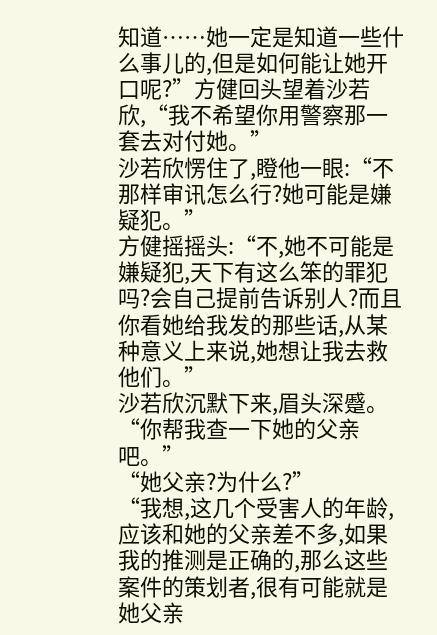知道……她一定是知道一些什么事儿的,但是如何能让她开口呢?”方健回头望着沙若欣,“我不希望你用警察那一套去对付她。”
沙若欣愣住了,瞪他一眼:“不那样审讯怎么行?她可能是嫌疑犯。”
方健摇摇头:“不,她不可能是嫌疑犯,天下有这么笨的罪犯吗?会自己提前告诉别人?而且你看她给我发的那些话,从某种意义上来说,她想让我去救他们。”
沙若欣沉默下来,眉头深蹙。
“你帮我查一下她的父亲吧。”
“她父亲?为什么?”
“我想,这几个受害人的年龄,应该和她的父亲差不多,如果我的推测是正确的,那么这些案件的策划者,很有可能就是她父亲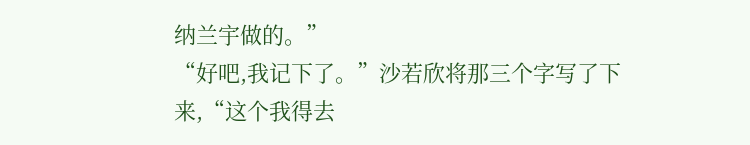纳兰宇做的。”
“好吧,我记下了。”沙若欣将那三个字写了下来,“这个我得去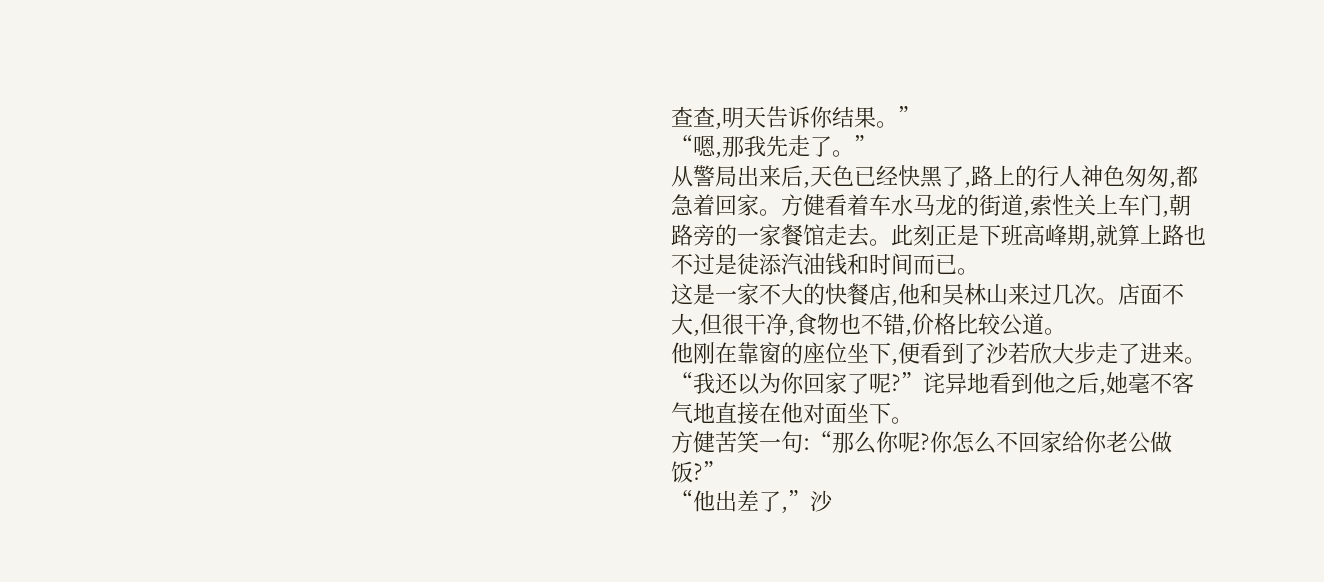查查,明天告诉你结果。”
“嗯,那我先走了。”
从警局出来后,天色已经快黑了,路上的行人神色匆匆,都急着回家。方健看着车水马龙的街道,索性关上车门,朝路旁的一家餐馆走去。此刻正是下班高峰期,就算上路也不过是徒添汽油钱和时间而已。
这是一家不大的快餐店,他和吴林山来过几次。店面不大,但很干净,食物也不错,价格比较公道。
他刚在靠窗的座位坐下,便看到了沙若欣大步走了进来。
“我还以为你回家了呢?”诧异地看到他之后,她毫不客气地直接在他对面坐下。
方健苦笑一句:“那么你呢?你怎么不回家给你老公做饭?”
“他出差了,”沙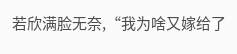若欣满脸无奈,“我为啥又嫁给了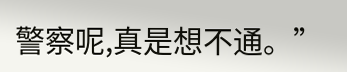警察呢,真是想不通。”